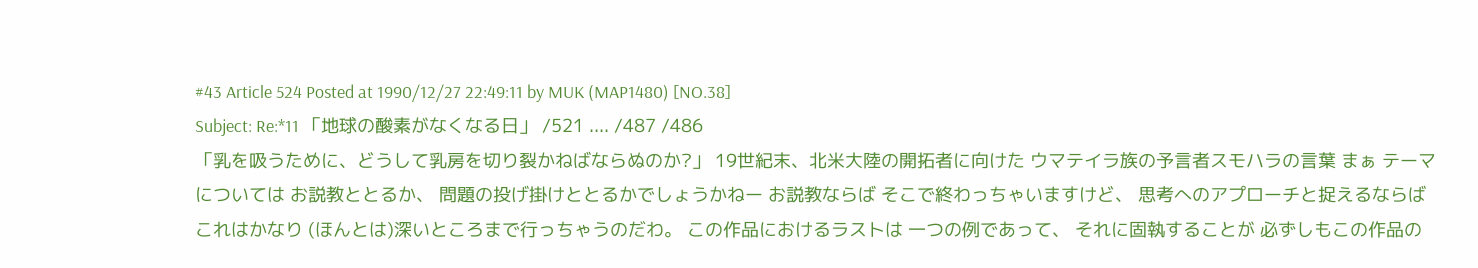#43 Article 524 Posted at 1990/12/27 22:49:11 by MUK (MAP1480) [NO.38]
Subject: Re:*11 「地球の酸素がなくなる日」 /521 .... /487 /486
「乳を吸うために、どうして乳房を切り裂かねばならぬのか?」 19世紀末、北米大陸の開拓者に向けた ウマテイラ族の予言者スモハラの言葉 まぁ テーマについては お説教ととるか、 問題の投げ掛けととるかでしょうかねー お説教ならば そこで終わっちゃいますけど、 思考へのアプローチと捉えるならば これはかなり (ほんとは)深いところまで行っちゃうのだわ。 この作品におけるラストは 一つの例であって、 それに固執することが 必ずしもこの作品の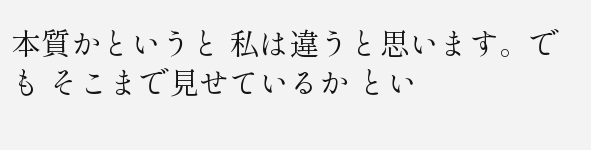本質かというと 私は違うと思います。でも そこまで見せているか とい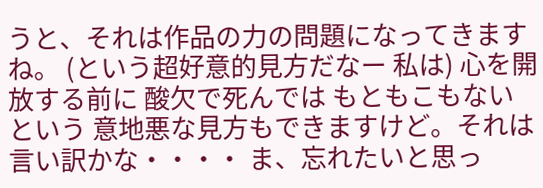うと、それは作品の力の問題になってきますね。 (という超好意的見方だなー 私は) 心を開放する前に 酸欠で死んでは もともこもない という 意地悪な見方もできますけど。それは言い訳かな・・・・ ま、忘れたいと思っ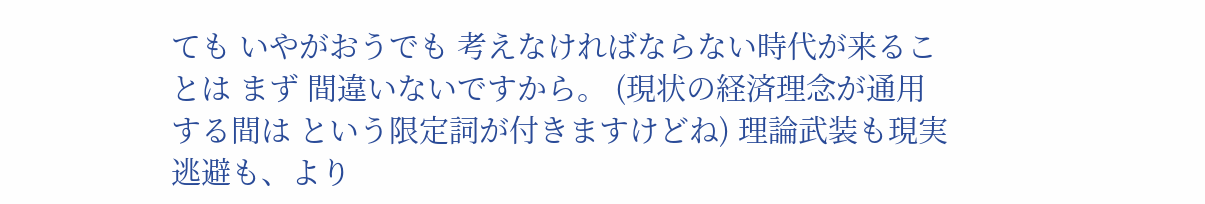ても いやがおうでも 考えなければならない時代が来ることは まず 間違いないですから。 (現状の経済理念が通用する間は という限定詞が付きますけどね) 理論武装も現実逃避も、より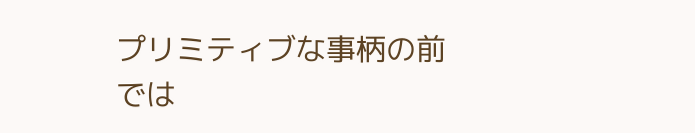プリミティブな事柄の前では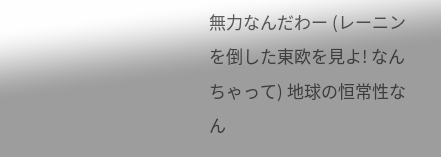無力なんだわー (レーニンを倒した東欧を見よ! なんちゃって) 地球の恒常性なん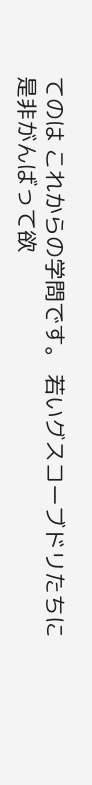てのは これからの学問です。 若いグスコーブドリたちに 是非がんばって欲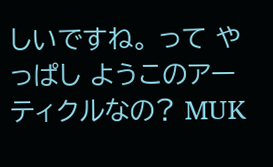しいですね。 って やっぱし ようこのアーティクルなの? MUK